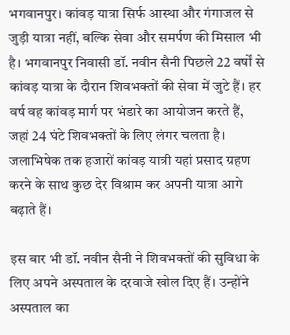भगवानपुर। कांवड़ यात्रा सिर्फ आस्था और गंगाजल से जुड़ी यात्रा नहीं, बल्कि सेवा और समर्पण की मिसाल भी है। भगवानपुर निवासी डॉ. नवीन सैनी पिछले 22 वर्षों से कांवड़ यात्रा के दौरान शिवभक्तों की सेवा में जुटे हैं। हर वर्ष वह कांवड़ मार्ग पर भंडारे का आयोजन करते हैं, जहां 24 घंटे शिवभक्तों के लिए लंगर चलता है। जलाभिषेक तक हजारों कांवड़ यात्री यहां प्रसाद ग्रहण करने के साथ कुछ देर विश्राम कर अपनी यात्रा आगे बढ़ाते हैं।

इस बार भी डॉ. नवीन सैनी ने शिवभक्तों की सुविधा के लिए अपने अस्पताल के दरवाजे खोल दिए हैं। उन्होंने अस्पताल का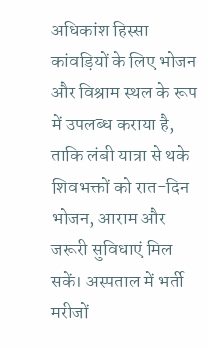अधिकांश हिस्सा कांवड़ियों के लिए भोजन और विश्राम स्थल के रूप में उपलब्ध कराया है, ताकि लंबी यात्रा से थके शिवभक्तों को रात-दिन भोजन, आराम और जरूरी सुविधाएं मिल सकें। अस्पताल में भर्ती मरीजों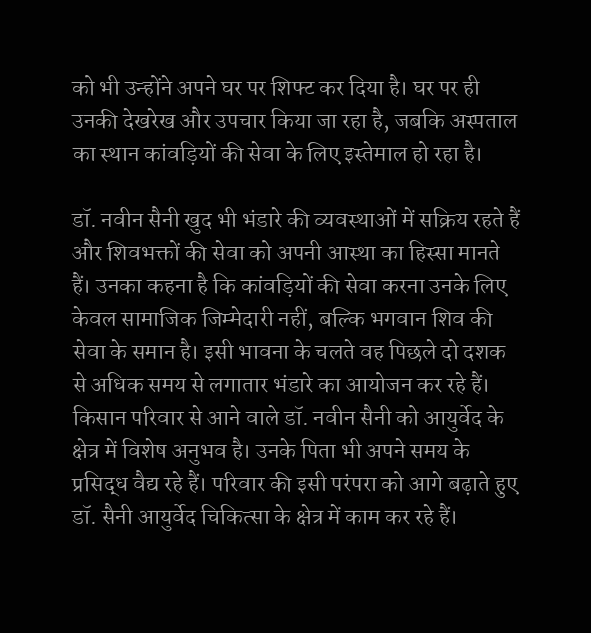को भी उन्होंने अपने घर पर शिफ्ट कर दिया है। घर पर ही उनकी देखरेख और उपचार किया जा रहा है, जबकि अस्पताल का स्थान कांवड़ियों की सेवा के लिए इस्तेमाल हो रहा है।

डॉ. नवीन सैनी खुद भी भंडारे की व्यवस्थाओं में सक्रिय रहते हैं और शिवभक्तों की सेवा को अपनी आस्था का हिस्सा मानते हैं। उनका कहना है कि कांवड़ियों की सेवा करना उनके लिए केवल सामाजिक जिम्मेदारी नहीं, बल्कि भगवान शिव की सेवा के समान है। इसी भावना के चलते वह पिछले दो दशक से अधिक समय से लगातार भंडारे का आयोजन कर रहे हैं। किसान परिवार से आने वाले डॉ. नवीन सैनी को आयुर्वेद के क्षेत्र में विशेष अनुभव है। उनके पिता भी अपने समय के प्रसिद्ध वैद्य रहे हैं। परिवार की इसी परंपरा को आगे बढ़ाते हुए डॉ. सैनी आयुर्वेद चिकित्सा के क्षेत्र में काम कर रहे हैं।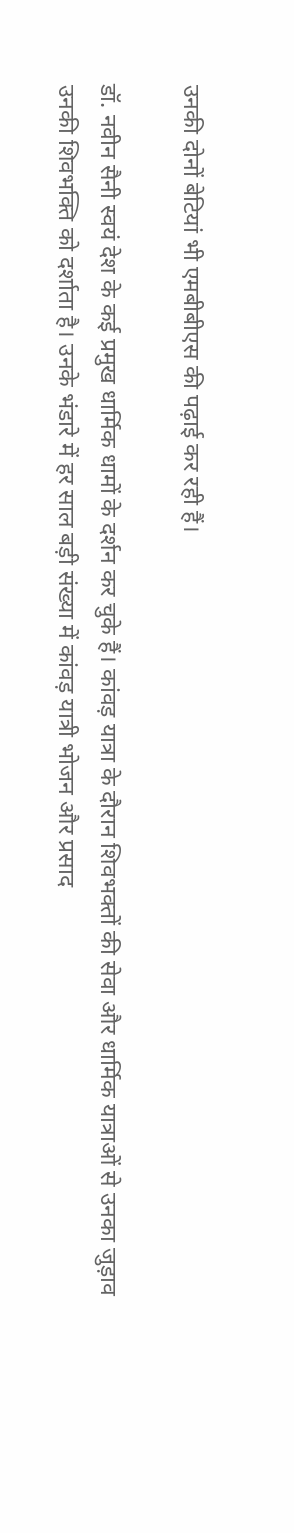उनकी दोनों बेटियां भी एमबीबीएस की पढ़ाई कर रही हैं।

डॉ. नवीन सैनी स्वयं देश के कई प्रमुख धार्मिक धामों के दर्शन कर चुके हैं। कांवड़ यात्रा के दौरान शिवभक्तों की सेवा और धार्मिक यात्राओं से उनका जुड़ाव उनकी शिवभक्ति को दर्शाता है। उनके भंडारे में हर साल बड़ी संख्या में कांवड़ यात्री भोजन और प्रसाद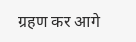ग्रहण कर आगे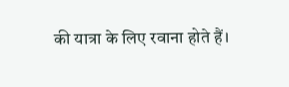की यात्रा के लिए रवाना होते हैं।